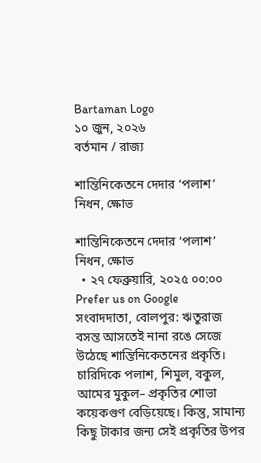Bartaman Logo
১০ জুন, ২০২৬
বর্তমান / রাজ্য

শান্তিনিকেতনে দেদার ‘পলাশ’ নিধন, ক্ষোভ

শান্তিনিকেতনে দেদার ‘পলাশ’ নিধন, ক্ষোভ
  • ২৭ ফেব্রুয়ারি, ২০২৫ ০০:০০
Prefer us on Google
সংবাদদাতা, বোলপুর: ঋতুরাজ বসন্ত আসতেই নানা রঙে সেজে উঠেছে শান্তিনিকেতনের প্রকৃতি। চারিদিকে পলাশ, শিমুল, বকুল, আমের মুকুল– প্রকৃতির শোভা কয়েকগুণ বেড়িয়েছে। কিন্তু, সামান্য কিছু টাকার জন্য সেই প্রকৃতির উপর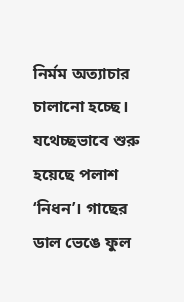নির্মম অত্যাচার চালানো হচ্ছে। যথেচ্ছভাবে শুরু হয়েছে পলাশ ‘নিধন’। গাছের ডাল ভেঙে ফুল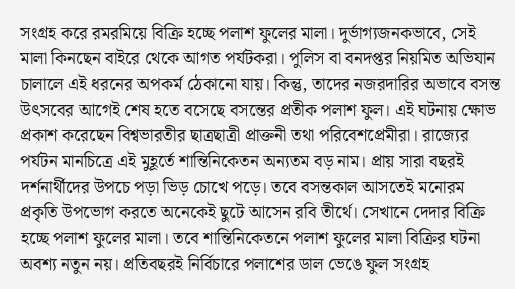সংগ্রহ করে রমরমিয়ে বিক্রি হচ্ছে পলাশ ফুলের মালা। দুর্ভাগ্যজনকভাবে, সেই মালা কিনছেন বাইরে থেকে আগত পর্যটকরা। পুলিস বা বনদপ্তর নিয়মিত অভিযান চালালে এই ধরনের অপকর্ম ঠেকানো যায়। কিন্তু, তাদের নজরদারির অভাবে বসন্ত উৎসবের আগেই শেষ হতে বসেছে বসন্তের প্রতীক পলাশ ফুল। এই ঘটনায় ক্ষোভ প্রকাশ করেছেন বিশ্বভারতীর ছাত্রছাত্রী প্রাক্তনী তথা পরিবেশপ্রেমীরা। রাজ্যের পর্যটন মানচিত্রে এই মুহূর্তে শান্তিনিকেতন অন্যতম বড় নাম। প্রায় সারা বছরই দর্শনার্থীদের উপচে পড়া ভিড় চোখে পড়ে। তবে বসন্তকাল আসতেই মনোরম প্রকৃতি উপভোগ করতে অনেকেই ছুটে আসেন রবি তীর্থে। সেখানে দেদার বিক্রি হচ্ছে পলাশ ফুলের মালা। তবে শান্তিনিকেতনে পলাশ ফুলের মালা বিক্রির ঘটনা অবশ্য নতুন নয়। প্রতিবছরই নির্বিচারে পলাশের ডাল ভেঙে ফুল সংগ্রহ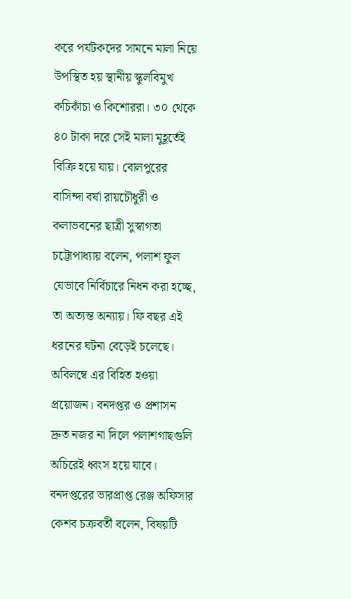করে পর্যটকদের সামনে মালা নিয়ে উপস্থিত হয় স্থানীয় স্কুলবিমুখ কচিকাঁচা ও কিশোররা। ৩০ থেকে ৪০ টাকা দরে সেই মালা মুহূর্তেই বিক্রি হয়ে যায়। বোলপুরের বাসিন্দা বর্ষা রায়চৌধুরী ও কলাভবনের ছাত্রী সুস্বাগতা চট্টোপাধ্যায় বলেন, পলাশ ফুল যেভাবে নির্বিচারে নিধন করা হচ্ছে, তা অত্যন্ত অন্যায়। ফি বছর এই ধরনের ঘটনা বেড়েই চলেছে। অবিলম্বে এর বিহিত হওয়া প্রয়োজন। বনদপ্তর ও প্রশাসন দ্রুত নজর না দিলে পলাশগাছগুলি অচিরেই ধ্বংস হয়ে যাবে। বনদপ্তরের ভারপ্রাপ্ত রেঞ্জ অফিসার কেশব চক্রবর্তী বলেন, বিষয়টি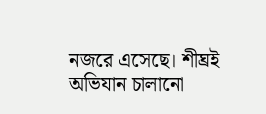নজরে এসেছে। শীঘ্রই অভিযান চালানো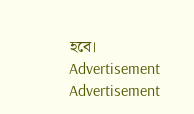হবে।
Advertisement
Advertisement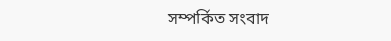সম্পর্কিত সংবাদ